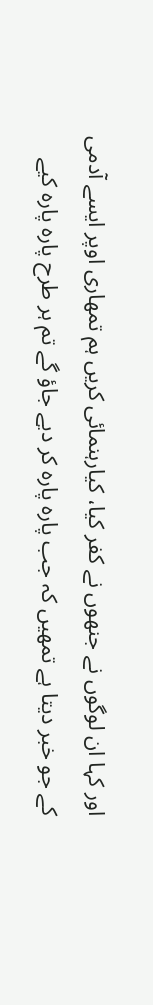اور کہا ان لوگوں نے جنھوں نے کفر کیا، کیارہنمائی کریں ہم تمھاری اوپر ایسے آدمی کے جو خبر دیتا ہے تمھیں کہ جب پارہ پارہ کر دیے جاؤ گے تم ہر طرح پارہ پارہ کیے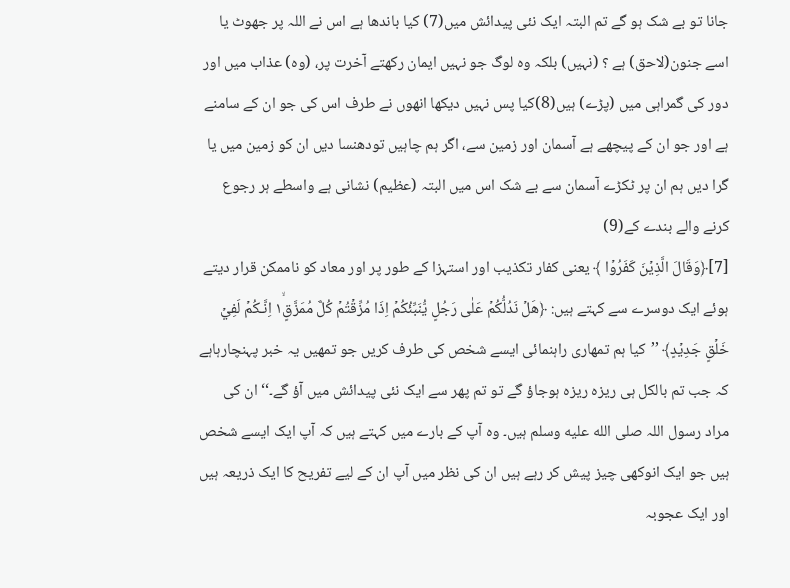جانا تو بے شک ہو گے تم البتہ ایک نئی پیدائش میں(7) کیا باندھا ہے اس نے اللہ پر جھوٹ یا اسے جنون(لاحق) ہے ؟ (نہیں) بلکہ وہ لوگ جو نہیں ایمان رکھتے آخرت پر، (وہ) عذاب میں اور دور کی گمراہی میں (پڑے) ہیں(8)کیا پس نہیں دیکھا انھوں نے طرف اس کی جو ان کے سامنے ہے اور جو ان کے پیچھے ہے آسمان اور زمین سے، اگر ہم چاہیں تودھنسا دیں ان کو زمین میں یا گرا دیں ہم ان پر ٹکڑے آسمان سے بے شک اس میں البتہ (عظیم) نشانی ہے واسطے ہر رجوع کرنے والے بندے کے(9)
[7]﴿وَقَالَ الَّذِيۡنَ كَفَرُوۡا ﴾ یعنی کفار تکذیب اور استہزا کے طور پر اور معاد کو ناممکن قرار دیتے ہوئے ایک دوسرے سے کہتے ہیں: ﴿هَلۡ نَدُلُّكُمۡ عَلٰى رَجُلٍ يُّنَبِّئُكُمۡ اِذَا مُزِّقۡتُمۡ كُلَّ مُمَزَّقٍ١ۙ اِنَّـكُمۡ لَفِيۡ خَلۡقٍ جَدِيۡدٍ﴾ ’’کیا ہم تمھاری راہنمائی ایسے شخص کی طرف کریں جو تمھیں یہ خبر پہنچارہاہے کہ جب تم بالکل ہی ریزہ ریزہ ہوجاؤ گے تو تم پھر سے ایک نئی پیدائش میں آؤ گے۔‘‘ ان کی مراد رسول اللہ صلى الله عليه وسلم ہیں۔ وہ آپ کے بارے میں کہتے ہیں کہ آپ ایک ایسے شخص ہیں جو ایک انوکھی چیز پیش کر رہے ہیں ان کی نظر میں آپ ان کے لیے تفریح کا ایک ذریعہ ہیں اور ایک عجوبہ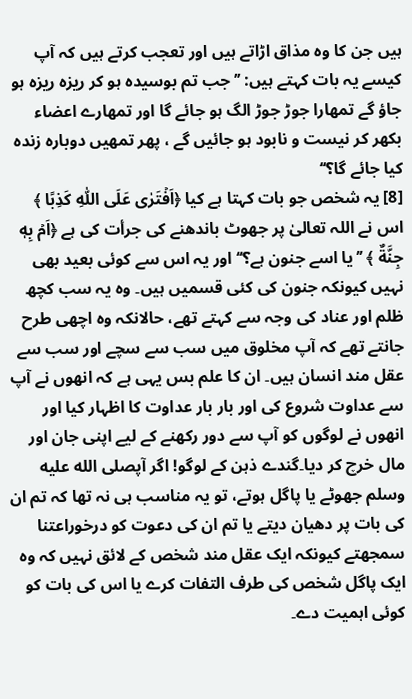ہیں جن کا وہ مذاق اڑاتے ہیں اور تعجب کرتے ہیں کہ آپ کیسے یہ بات کہتے ہیں: ’’جب تم بوسیدہ ہو کر ریزہ ریزہ ہو جاؤ گے تمھارا جوڑ جوڑ الگ ہو جائے گا اور تمھارے اعضاء بکھر کر نیست و نابود ہو جائیں گے ، پھر تمھیں دوبارہ زندہ کیا جائے گا؟‘‘
[8] یہ شخص جو بات کہتا ہے کیا ﴿اَفۡتَرٰى عَلَى اللّٰهِ كَذِبًا ﴾ اس نے اللہ تعالیٰ پر جھوٹ باندھنے کی جرأت کی ہے ﴿اَمۡ بِهٖ جِنَّةٌ ﴾ ’’یا اسے جنون ہے؟‘‘ اور یہ اس سے کوئی بعید بھی نہیں کیونکہ جنون کی کئی قسمیں ہیں۔ وہ یہ سب کچھ ظلم اور عناد کی وجہ سے کہتے تھے، حالانکہ وہ اچھی طرح جانتے تھے کہ آپ مخلوق میں سب سے سچے اور سب سے عقل مند انسان ہیں۔ ان کا علم بس یہی ہے کہ انھوں نے آپ سے عداوت شروع کی اور بار بار عداوت کا اظہار کیا اور انھوں نے لوگوں کو آپ سے دور رکھنے کے لیے اپنی جان اور مال خرچ کر دیا۔گندے ذہن کے لوگو! اگر آپصلى الله عليه وسلم جھوٹے یا پاگل ہوتے، تو یہ مناسب ہی نہ تھا کہ تم ان کی بات پر دھیان دیتے یا تم ان کی دعوت کو درخوراعتنا سمجھتے کیونکہ ایک عقل مند شخص کے لائق نہیں کہ وہ ایک پاگل شخص کی طرف التفات کرے یا اس کی بات کو کوئی اہمیت دے۔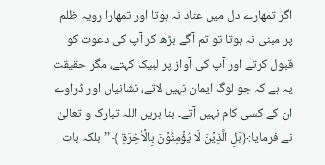اگر تمھارے دل میں عناد نہ ہوتا اور تمھارا رویہ ظلم پر مبنی نہ ہوتا تو تم آگے بڑھ کر آپ کی دعوت کو قبول کرتے اور آپ کی آواز پر لبیک کہتے، مگر حقیقت یہ ہے کہ جو لوگ ایمان نہیں لاتے، نشانیاں اور ڈراوے ان کے کسی کام نہیں آتے۔ بنا بریں اللہ تبارک و تعالیٰ نے فرمایا:﴿بَلِ الَّذِيۡنَ لَا يُؤۡمِنُوۡنَ بِالۡاٰخِرَةِ ﴾ ’’بلکہ بات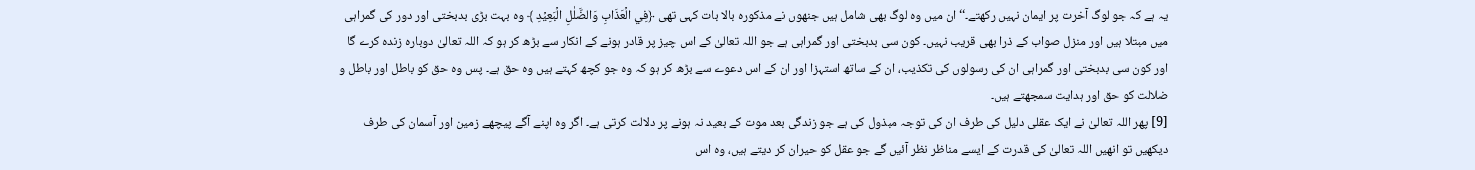یہ ہے کہ جو لوگ آخرت پر ایمان نہیں رکھتے۔‘‘ ان میں وہ لوگ بھی شامل ہیں جنھوں نے مذکورہ بالا بات کہی تھی ﴿فِي الۡعَذَابِ وَالضَّلٰلِ الۡبَعِيۡدِ ﴾ وہ بہت بڑی بدبختی اور دور کی گمراہی میں مبتلا ہیں اور منزل صواب کے ذرا بھی قریب نہیں۔ کون سی بدبختی اور گمراہی ہے جو اللہ تعالیٰ کے اس چیز پر قادر ہونے کے انکار سے بڑھ کر ہو کہ اللہ تعالیٰ دوبارہ زندہ کرے گا اور کون سی بدبختی اور گمراہی ان کی رسولوں کی تکذیب، ان کے ساتھ استہزا اور ان کے اس دعوے سے بڑھ کر ہو کہ وہ جو کچھ کہتے ہیں وہ حق ہے۔ پس وہ حق کو باطل اور باطل و ضلالت کو حق اور ہدایت سمجھتے ہیں۔
[9] پھر اللہ تعالیٰ نے ایک عقلی دلیل کی طرف ان کی توجہ مبذول کی ہے جو زندگی بعد موت کے بعید نہ ہونے پر دلالت کرتی ہے۔ اگر وہ اپنے آگے پیچھے زمین اور آسمان کی طرف دیکھیں تو انھیں اللہ تعالیٰ کی قدرت کے ایسے مناظر نظر آئیں گے جو عقل کو حیران کر دیتے ہیں، وہ اس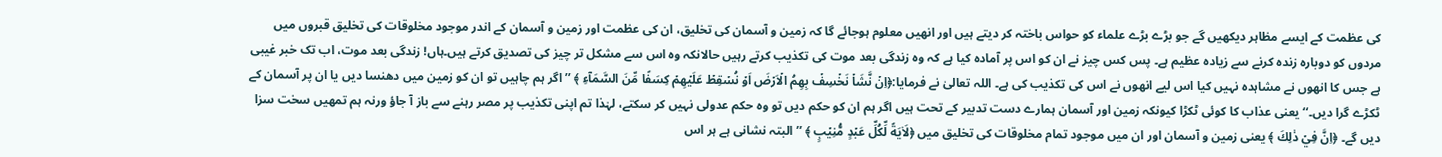کی عظمت کے ایسے مظاہر دیکھیں گے جو بڑے بڑے علماء کو حواس باختہ کر دیتے ہیں اور انھیں معلوم ہوجائے گا کہ زمین و آسمان کی تخلیق، ان کی عظمت اور زمین و آسمان کے اندر موجود مخلوقات کی تخلیق قبروں میں مردوں کو دوبارہ زندہ کرنے سے زیادہ عظیم ہے۔ پس کس چیز نے ان کو اس پر آمادہ کیا ہے کہ وہ زندگی بعد موت کی تکذیب کرتے رہیں حالانکہ وہ اس سے مشکل تر چیز کی تصدیق کرتے ہیں۔ہاں! زندگی بعد موت، اب تک خبر غیبی ہے جس کا انھوں نے مشاہدہ نہیں کیا اس لیے انھوں نے اس کی تکذیب کی ہے۔ اللہ تعالیٰ نے فرمایا:﴿اِنۡ نَّشَاۡ نَخۡسِفۡ بِهِمُ الۡاَرۡضَ اَوۡ نُسۡقِطۡ عَلَيۡهِمۡ كِسَفًا مِّنَ السَّمَآءِ ﴾ ’’اگر ہم چاہیں تو ان کو زمین میں دھنسا دیں یا ان پر آسمان کے ٹکڑے گرا دیں۔‘‘ یعنی عذاب کا کوئی ٹکڑا کیونکہ زمین اور آسمان ہمارے دست تدبیر کے تحت ہیں اگر ہم ان کو حکم دیں تو وہ حکم عدولی نہیں کر سکتے، لہٰذا تم اپنی تکذیب پر مصر رہنے سے باز آ جاؤ ورنہ ہم تمھیں سخت سزا دیں گے۔ ﴿اِنَّ فِيۡ ذٰلِكَ ﴾ یعنی زمین و آسمان اور ان میں موجود تمام مخلوقات کی تخلیق میں ﴿لَاٰيَةً لِّكُلِّ عَبۡدٍ مُّنِيۡبٍ ﴾ ’’ البتہ نشانی ہے ہر اس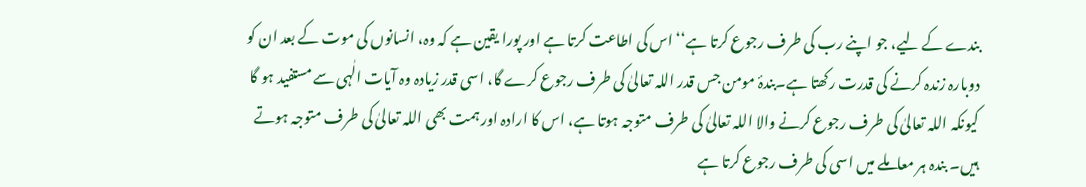بندے کے لیے، جو اپنے رب کی طرف رجوع کرتا ہے‘‘ اس کی اطاعت کرتا ہے اور پورا یقین ہے کہ وہ، انسانوں کی موت کے بعد ان کو دوبارہ زندہ کرنے کی قدرت رکھتا ہے۔بندۂ مومن جس قدر اللہ تعالیٰ کی طرف رجوع کرے گا، اسی قدر زیادہ وہ آیات الٰہی سے مستفید ہو گا کیونکہ اللہ تعالیٰ کی طرف رجوع کرنے والا اللہ تعالیٰ کی طرف متوجہ ہوتا ہے، اس کا ارادہ اور ہمت بھی اللہ تعالیٰ کی طرف متوجہ ہوتے ہیں۔ بندہ ہر معاملے میں اسی کی طرف رجوع کرتا ہے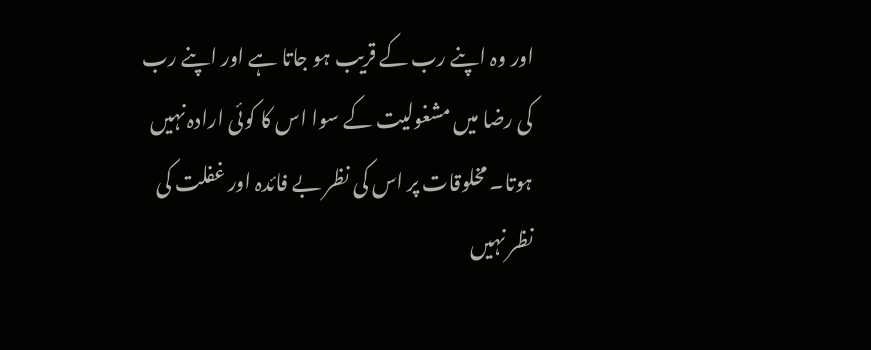اور وہ اپنے رب کے قریب ہو جاتا ہے اور اپنے رب کی رضا میں مشغولیت کے سوا اس کا کوئی ارادہ نہیں ہوتا۔ مخلوقات پر اس کی نظر بے فائدہ اور غفلت کی نظر نہیں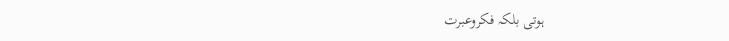ہوتی بلکہ فکروعبرت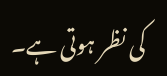کی نظر ہوتی ہے۔